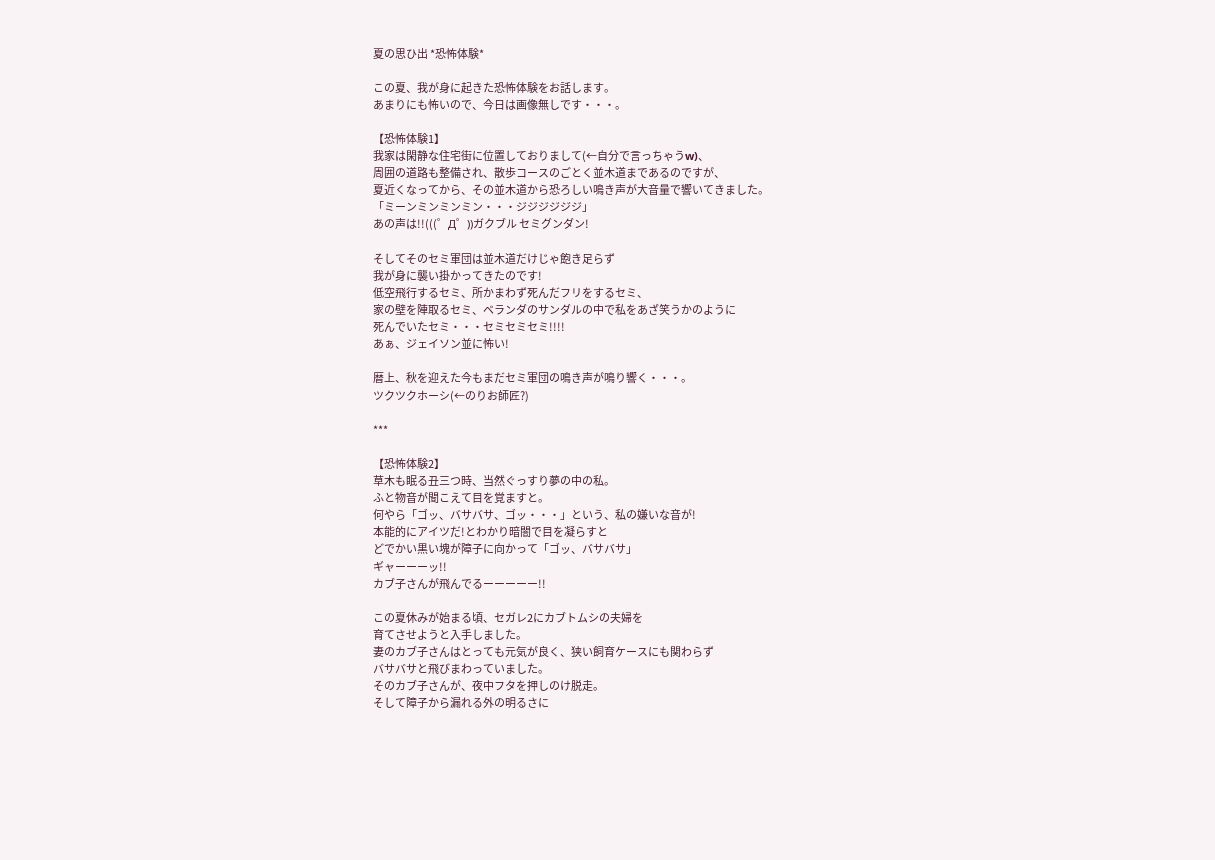夏の思ひ出 *恐怖体験*

この夏、我が身に起きた恐怖体験をお話します。
あまりにも怖いので、今日は画像無しです・・・。

【恐怖体験1】
我家は閑静な住宅街に位置しておりまして(←自分で言っちゃうw)、
周囲の道路も整備され、散歩コースのごとく並木道まであるのですが、
夏近くなってから、その並木道から恐ろしい鳴き声が大音量で響いてきました。
「ミーンミンミンミン・・・ジジジジジジ」
あの声は!!(((゜Д゜))ガクブル セミグンダン!

そしてそのセミ軍団は並木道だけじゃ飽き足らず
我が身に襲い掛かってきたのです!
低空飛行するセミ、所かまわず死んだフリをするセミ、
家の壁を陣取るセミ、ベランダのサンダルの中で私をあざ笑うかのように
死んでいたセミ・・・セミセミセミ!!!!
あぁ、ジェイソン並に怖い!

暦上、秋を迎えた今もまだセミ軍団の鳴き声が鳴り響く・・・。
ツクツクホーシ(←のりお師匠?)

***

【恐怖体験2】
草木も眠る丑三つ時、当然ぐっすり夢の中の私。
ふと物音が聞こえて目を覚ますと。
何やら「ゴッ、バサバサ、ゴッ・・・」という、私の嫌いな音が!
本能的にアイツだ!とわかり暗闇で目を凝らすと
どでかい黒い塊が障子に向かって「ゴッ、バサバサ」
ギャーーーッ!!
カブ子さんが飛んでるーーーーー!!

この夏休みが始まる頃、セガレ2にカブトムシの夫婦を
育てさせようと入手しました。
妻のカブ子さんはとっても元気が良く、狭い飼育ケースにも関わらず
バサバサと飛びまわっていました。
そのカブ子さんが、夜中フタを押しのけ脱走。
そして障子から漏れる外の明るさに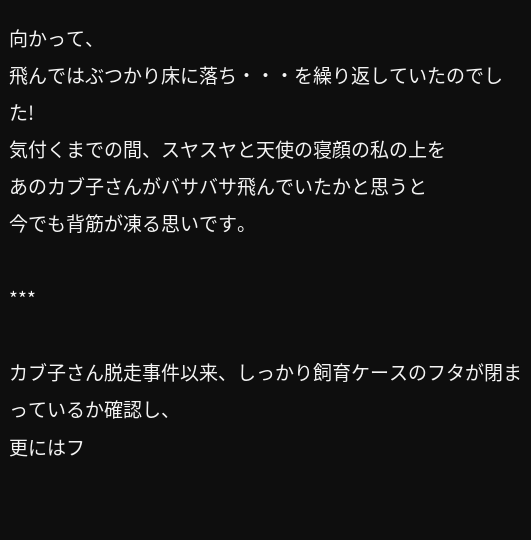向かって、
飛んではぶつかり床に落ち・・・を繰り返していたのでした!
気付くまでの間、スヤスヤと天使の寝顔の私の上を
あのカブ子さんがバサバサ飛んでいたかと思うと
今でも背筋が凍る思いです。

***

カブ子さん脱走事件以来、しっかり飼育ケースのフタが閉まっているか確認し、
更にはフ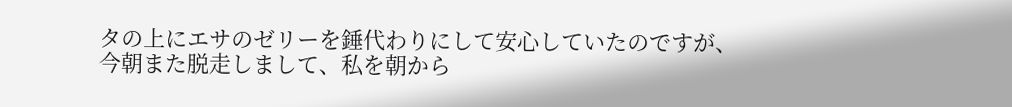タの上にエサのゼリーを錘代わりにして安心していたのですが、
今朝また脱走しまして、私を朝から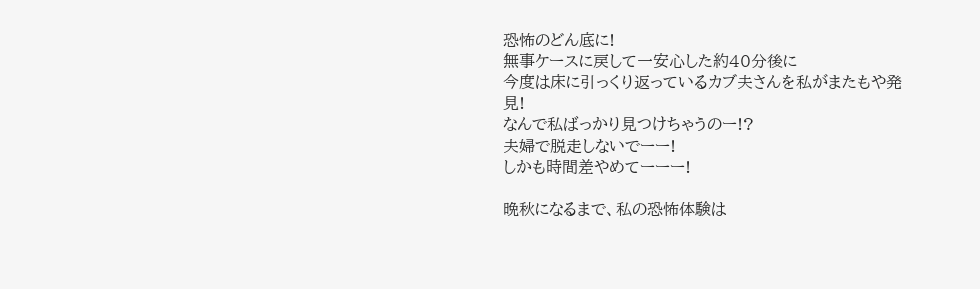恐怖のどん底に!
無事ケースに戻して一安心した約40分後に
今度は床に引っくり返っているカブ夫さんを私がまたもや発見!
なんで私ばっかり見つけちゃうのー!?
夫婦で脱走しないでーー!
しかも時間差やめてーーー!

晩秋になるまで、私の恐怖体験は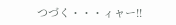つづく・・・ィャー!!